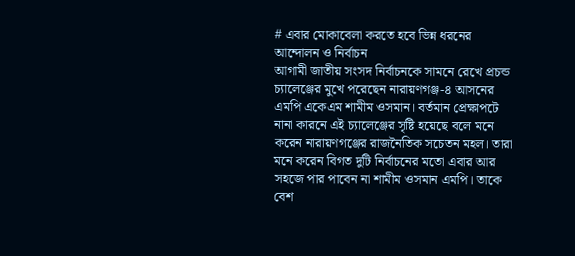# এবার মোকাবেলা করতে হবে ভিন্ন ধরনের আন্দোলন ও নির্বাচন
আগামী জাতীয় সংসদ নির্বাচনকে সামনে রেখে প্রচন্ড চ্যালেঞ্জের মুখে পরেছেন নারায়ণগঞ্জ-৪ আসনের এমপি একেএম শামীম ওসমান। বর্তমান প্রেক্ষাপটে নানা কারনে এই চ্যালেঞ্জের সৃষ্টি হয়েছে বলে মনে করেন নারায়ণগঞ্জের রাজনৈতিক সচেতন মহল। তারা মনে করেন বিগত দুটি নির্বাচনের মতো এবার আর সহজে পার পাবেন না শামীম ওসমান এমপি। তাকে বেশ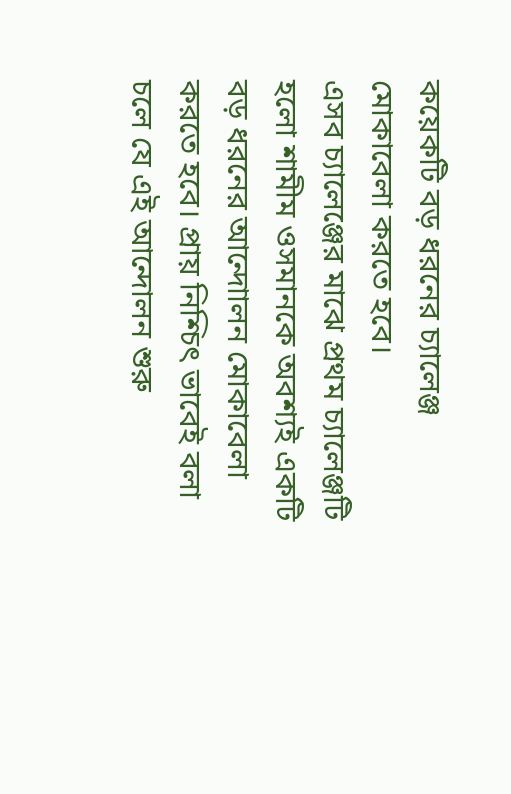কয়েকটি বড় ধরনের চ্যালেঞ্জ মোকাবেলা করতে হবে।
এসব চ্যালেঞ্জের মাঝে প্রথম চ্যালেঞ্জটি হলো শামীম ওসমানকে অবশ্যই একটি বড় ধরনের আন্দোালন মোকাবেলা করতে হবে। প্রায় নিশ্চিৎ ভাবেই বলা চলে যে এই আন্দোলন শুরু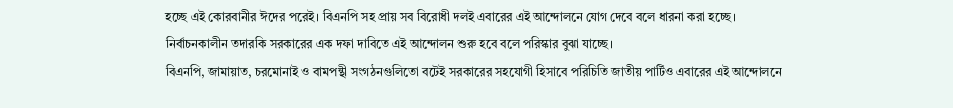হচ্ছে এই কোরবানীর ঈদের পরেই। বিএনপি সহ প্রায় সব বিরোধী দলই এবারের এই আন্দোলনে যোগ দেবে বলে ধারনা করা হচ্ছে। নির্বাচনকালীন তদারকি সরকারের এক দফা দাবিতে এই আন্দোলন শুরু হবে বলে পরিস্কার বুঝা যাচ্ছে।
বিএনপি, জামায়াত, চরমোনাই ও বামপন্থী সংগঠনগুলিতো বটেই সরকারের সহযোগী হিসাবে পরিচিতি জাতীয় পার্টিও এবারের এই আন্দোলনে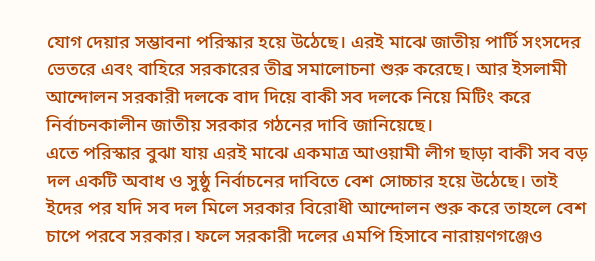যোগ দেয়ার সম্ভাবনা পরিস্কার হয়ে উঠেছে। এরই মাঝে জাতীয় পার্টি সংসদের ভেতরে এবং বাহিরে সরকারের তীব্র সমালোচনা শুরু করেছে। আর ইসলামী আন্দোলন সরকারী দলকে বাদ দিয়ে বাকী সব দলকে নিয়ে মিটিং করে নির্বাচনকালীন জাতীয় সরকার গঠনের দাবি জানিয়েছে।
এতে পরিস্কার বুঝা যায় এরই মাঝে একমাত্র আওয়ামী লীগ ছাড়া বাকী সব বড় দল একটি অবাধ ও সুষ্ঠু নির্বাচনের দাবিতে বেশ সোচ্চার হয়ে উঠেছে। তাই ইদের পর যদি সব দল মিলে সরকার বিরোধী আন্দোলন শুরু করে তাহলে বেশ চাপে পরবে সরকার। ফলে সরকারী দলের এমপি হিসাবে নারায়ণগঞ্জেও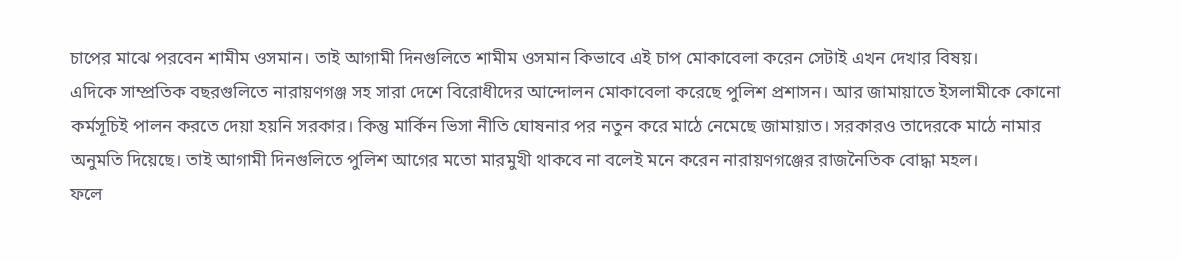চাপের মাঝে পরবেন শামীম ওসমান। তাই আগামী দিনগুলিতে শামীম ওসমান কিভাবে এই চাপ মোকাবেলা করেন সেটাই এখন দেখার বিষয়।
এদিকে সাম্প্রতিক বছরগুলিতে নারায়ণগঞ্জ সহ সারা দেশে বিরোধীদের আন্দোলন মোকাবেলা করেছে পুলিশ প্রশাসন। আর জামায়াতে ইসলামীকে কোনো কর্মসূচিই পালন করতে দেয়া হয়নি সরকার। কিন্তু মার্কিন ভিসা নীতি ঘোষনার পর নতুন করে মাঠে নেমেছে জামায়াত। সরকারও তাদেরকে মাঠে নামার অনুমতি দিয়েছে। তাই আগামী দিনগুলিতে পুলিশ আগের মতো মারমুখী থাকবে না বলেই মনে করেন নারায়ণগঞ্জের রাজনৈতিক বোদ্ধা মহল।
ফলে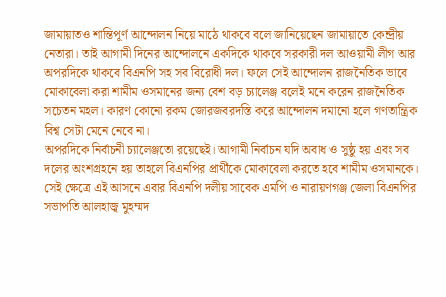জামায়াতও শান্তিপূর্ণ আন্দোলন নিয়ে মাঠে থাকবে বলে জানিয়েছেন জামায়াতে কেন্দ্রীয় নেতারা। তাই আগামী দিনের আন্দোলনে একদিকে থাকবে সরকারী দল আওয়ামী লীগ আর অপরদিকে থাকবে বিএনপি সহ সব বিরোধী দল। ফলে সেই আন্দোলন রাজনৈতিক ভাবে মোকাবেলা করা শামীম ওসমানের জন্য বেশ বড় চ্যালেঞ্জ বলেই মনে করেন রাজনৈতিক সচেতন মহল। কারণ কোনো রকম জোরজবরদস্তি করে আন্দোলন দমানো হলে গণতান্ত্রিক বিশ্ব সেটা মেনে নেবে না।
অপরদিকে নির্বাচনী চ্যালেঞ্জতো রয়েছেই। আগামী নির্বাচন যদি অবাধ ও সুষ্ঠু হয় এবং সব দলের অংশগ্রহনে হয় তাহলে বিএনপির প্রার্থীকে মোকাবেলা করতে হবে শামীম ওসমানকে। সেই ক্ষেত্রে এই আসনে এবার বিএনপি দলীয় সাবেক এমপি ও নারায়ণগঞ্জ জেলা বিএনপির সভাপতি আলহাজ্ব মুহম্মদ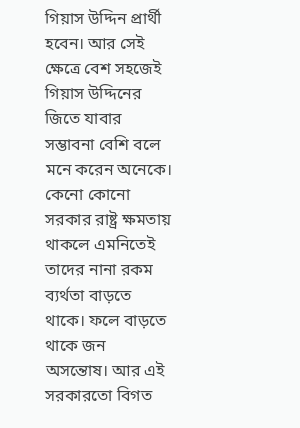গিয়াস উদ্দিন প্রার্থী হবেন। আর সেই ক্ষেত্রে বেশ সহজেই গিয়াস উদ্দিনের জিতে যাবার সম্ভাবনা বেশি বলে মনে করেন অনেকে।
কেনো কোনো সরকার রাষ্ট্র ক্ষমতায় থাকলে এমনিতেই তাদের নানা রকম ব্যর্থতা বাড়তে থাকে। ফলে বাড়তে থাকে জন অসন্তোষ। আর এই সরকারতো বিগত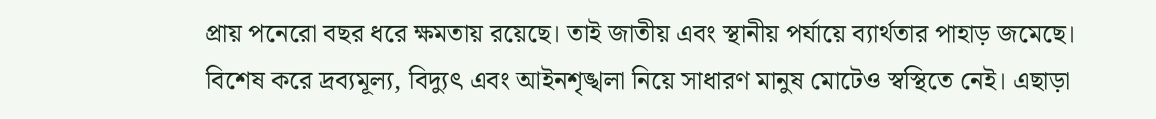প্রায় পনেরো বছর ধরে ক্ষমতায় রয়েছে। তাই জাতীয় এবং স্থানীয় পর্যায়ে ব্যার্থতার পাহাড় জমেছে। বিশেষ করে দ্রব্যমূল্য, বিদ্যুৎ এবং আইনশৃঙ্খলা নিয়ে সাধারণ মানুষ মোটেও স্বস্থিতে নেই। এছাড়া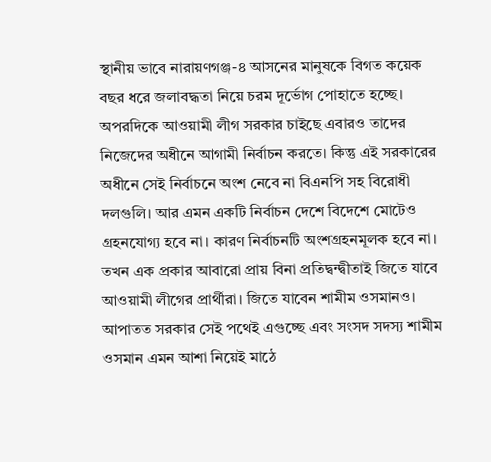স্থানীয় ভাবে নারায়ণগঞ্জ-৪ আসনের মানুষকে বিগত কয়েক বছর ধরে জলাবদ্ধতা নিয়ে চরম দূর্ভোগ পোহাতে হচ্ছে।
অপরদিকে আওয়ামী লীগ সরকার চাইছে এবারও তাদের নিজেদের অধীনে আগামী নির্বাচন করতে। কিন্তু এই সরকারের অধীনে সেই নির্বাচনে অংশ নেবে না বিএনপি সহ বিরোধী দলগুলি। আর এমন একটি নির্বাচন দেশে বিদেশে মোটেও গ্রহনযোগ্য হবে না। কারণ নির্বাচনটি অংশগ্রহনমূলক হবে না। তখন এক প্রকার আবারো প্রায় বিনা প্রতিদ্বন্দ্বীতাই জিতে যাবে আওয়ামী লীগের প্রার্থীরা। জিতে যাবেন শামীম ওসমানও।
আপাতত সরকার সেই পথেই এগুচ্ছে এবং সংসদ সদস্য শামীম ওসমান এমন আশা নিয়েই মাঠে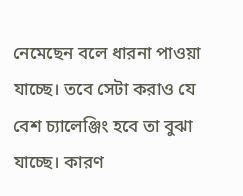নেমেছেন বলে ধারনা পাওয়া যাচ্ছে। তবে সেটা করাও যে বেশ চ্যালেঞ্জিং হবে তা বুঝা যাচ্ছে। কারণ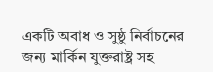একটি অবাধ ও সুষ্ঠু নির্বাচনের জন্য মার্কিন যুক্তরাষ্ট্র সহ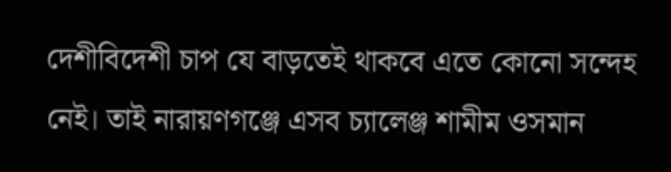দেশীবিদেশী চাপ যে বাড়তেই থাকবে এতে কোনো সন্দেহ নেই। তাই নারায়ণগঞ্জে এসব চ্যালেঞ্জ শামীম ওসমান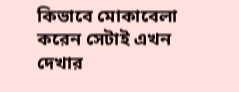কিভাবে মোকাবেলা করেন সেটাই এখন দেখার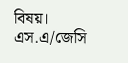বিষয়। এস.এ/জেসি